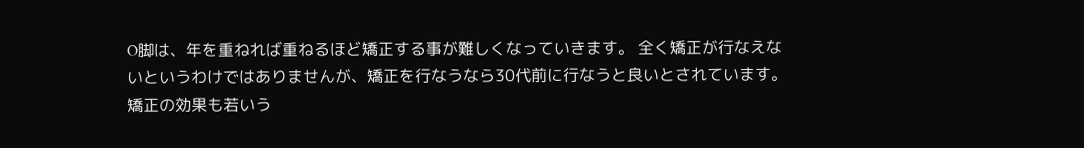O脚は、年を重ねれば重ねるほど矯正する事が難しくなっていきます。 全く矯正が行なえないというわけではありませんが、矯正を行なうなら30代前に行なうと良いとされています。 矯正の効果も若いう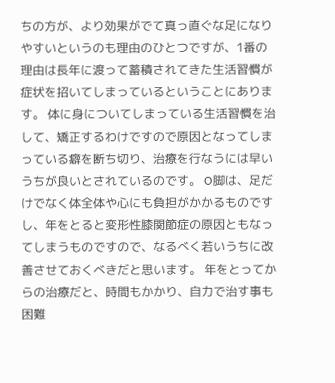ちの方が、より効果がでて真っ直ぐな足になりやすいというのも理由のひとつですが、1番の理由は長年に渡って蓄積されてきた生活習慣が症状を招いてしまっているということにあります。 体に身についてしまっている生活習慣を治して、矯正するわけですので原因となってしまっている癖を断ち切り、治療を行なうには早いうちが良いとされているのです。 O脚は、足だけでなく体全体や心にも負担がかかるものですし、年をとると変形性膝関節症の原因ともなってしまうものですので、なるべく若いうちに改善させておくべきだと思います。 年をとってからの治療だと、時間もかかり、自力で治す事も困難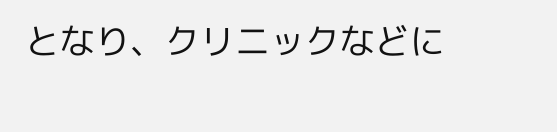となり、クリニックなどに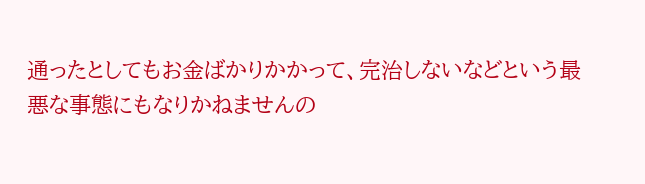通ったとしてもお金ばかりかかって、完治しないなどという最悪な事態にもなりかねませんの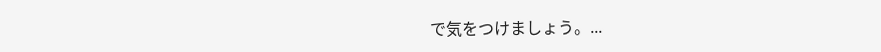で気をつけましょう。...